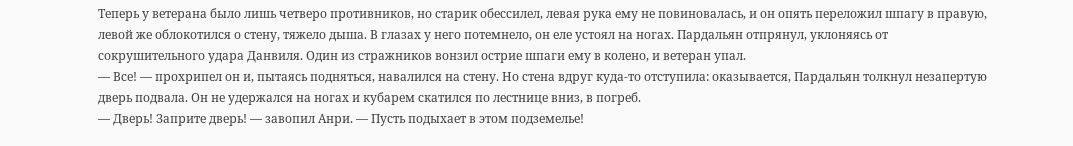Теперь у ветерана было лишь четверо противников, но старик обессилел, левая рука ему не повиновалась, и он опять переложил шпагу в правую, левой же облокотился о стену, тяжело дыша. В глазах у него потемнело, он еле устоял на ногах. Пардальян отпрянул, уклоняясь от сокрушительного удара Данвиля. Один из стражников вонзил острие шпаги ему в колено, и ветеран упал.
— Все! — прохрипел он и, пытаясь подняться, навалился на стену. Но стена вдруг куда-то отступила: оказывается, Пардальян толкнул незапертую дверь подвала. Он не удержался на ногах и кубарем скатился по лестнице вниз, в погреб.
— Дверь! Заприте дверь! — завопил Анри. — Пусть подыхает в этом подземелье!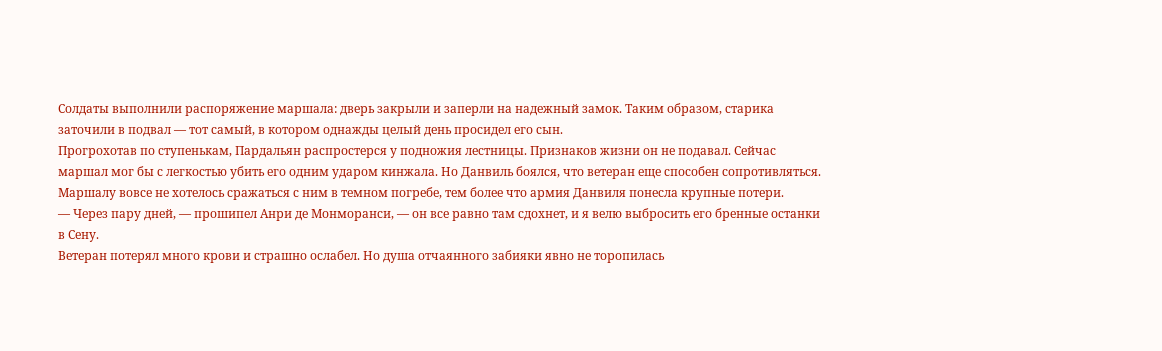Солдаты выполнили распоряжение маршала: дверь закрыли и заперли на надежный замок. Таким образом, старика заточили в подвал — тот самый, в котором однажды целый день просидел его сын.
Прогрохотав по ступенькам, Пардальян распростерся у подножия лестницы. Признаков жизни он не подавал. Сейчас маршал мог бы с легкостью убить его одним ударом кинжала. Но Данвиль боялся, что ветеран еще способен сопротивляться. Маршалу вовсе не хотелось сражаться с ним в темном погребе, тем более что армия Данвиля понесла крупные потери.
— Через пару дней, — прошипел Анри де Монморанси, — он все равно там сдохнет, и я велю выбросить его бренные останки в Сену.
Ветеран потерял много крови и страшно ослабел. Но душа отчаянного забияки явно не торопилась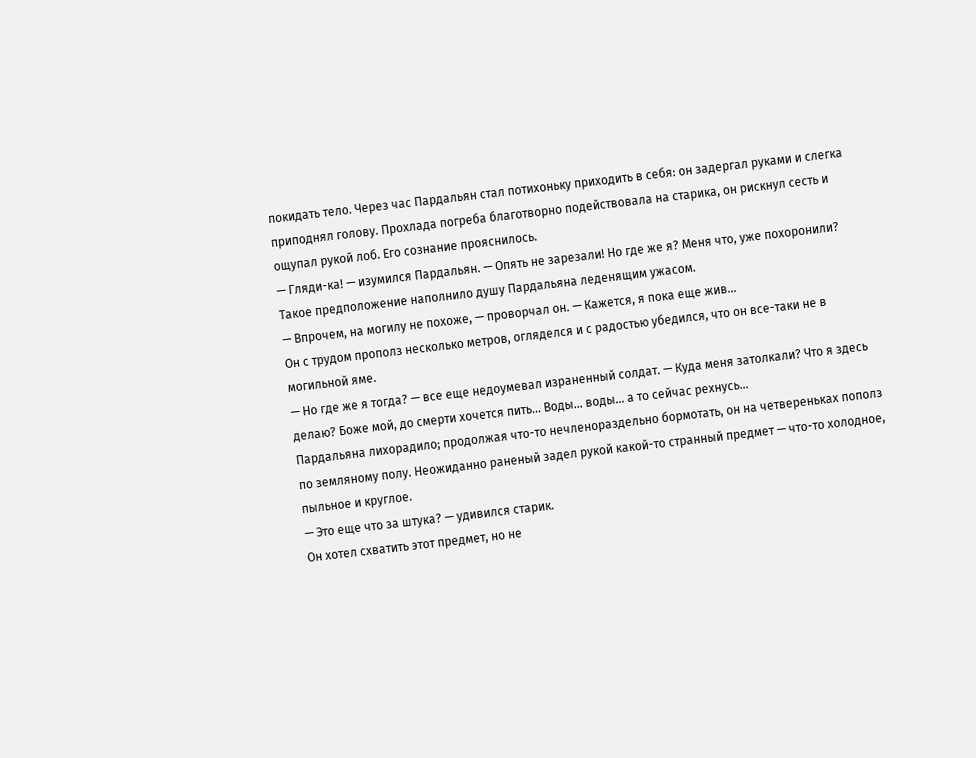покидать тело. Через час Пардальян стал потихоньку приходить в себя: он задергал руками и слегка приподнял голову. Прохлада погреба благотворно подействовала на старика, он рискнул сесть и ощупал рукой лоб. Его сознание прояснилось.
— Гляди-ка! — изумился Пардальян. — Опять не зарезали! Но где же я? Меня что, уже похоронили?
Такое предположение наполнило душу Пардальяна леденящим ужасом.
— Впрочем, на могилу не похоже, — проворчал он. — Кажется, я пока еще жив…
Он с трудом прополз несколько метров, огляделся и с радостью убедился, что он все-таки не в могильной яме.
— Но где же я тогда? — все еще недоумевал израненный солдат. — Куда меня затолкали? Что я здесь делаю? Боже мой, до смерти хочется пить… Воды… воды… а то сейчас рехнусь…
Пардальяна лихорадило; продолжая что-то нечленораздельно бормотать, он на четвереньках пополз по земляному полу. Неожиданно раненый задел рукой какой-то странный предмет — что-то холодное, пыльное и круглое.
— Это еще что за штука? — удивился старик.
Он хотел схватить этот предмет, но не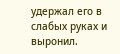удержал его в слабых руках и выронил.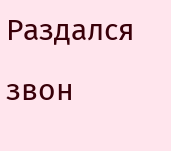Раздался звон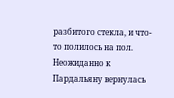разбитого стекла, и что-то полилось на пол. Неожиданно к Пардальяну вернулась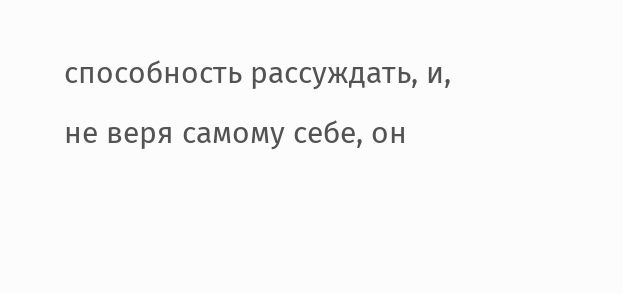способность рассуждать, и, не веря самому себе, он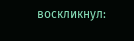воскликнул: